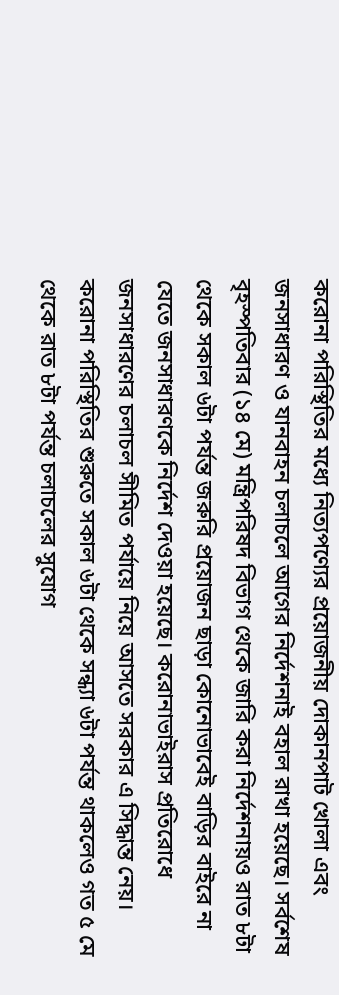করোনা পরিস্থিতির মধ্যে নিত্যপণ্যের প্রয়োজনীয় দোকানপাট খোলা এবং জনসাধারণ ও যানবাহন চলাচলে আগের নির্দেশনাই বহাল রাখা হয়েছে। সর্বশেষ বৃহস্পতিবার (১৪ মে) মন্ত্রিপরিষদ বিভাগ থেকে জারি করা নির্দেশনায়ও রাত ৮টা থেকে সকাল ৬টা পর্যন্ত জরুরি প্রয়োজন ছাড়া কোনোভাবেই বাড়ির বাইরে না যেতে জনসাধারণকে নির্দেশ দেওয়া হয়েছে। করোনাভাইরাস প্রতিরোধে জনসাধারণের চলাচল সীমিত পর্যায়ে নিয়ে আসতে সরকার এ সিদ্ধান্ত নেয়। করোনা পরিস্থিতির শুরুতে সকাল ৬টা থেকে সন্ধ্যা ৬টা পর্যন্ত থাকলেও গত ৫ মে থেকে রাত ৮টা পর্যন্ত চলাচলের সুযোগ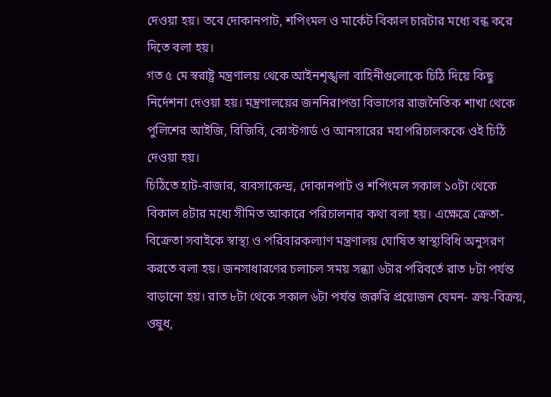দেওয়া হয়। তবে দোকানপাট, শপিংমল ও মার্কেট বিকাল চারটার মধ্যে বন্ধ করে দিতে বলা হয়।
গত ৫ মে স্বরাষ্ট্র মন্ত্রণালয় থেকে আইনশৃঙ্খলা বাহিনীগুলোকে চিঠি দিয়ে কিছু নির্দেশনা দেওয়া হয়। মন্ত্রণালয়ের জননিরাপত্তা বিভাগের রাজনৈতিক শাখা থেকে পুলিশের আইজি, বিজিবি, কোস্টগার্ড ও আনসারের মহাপরিচালককে ওই চিঠি দেওয়া হয়।
চিঠিতে হাট-বাজার, ব্যবসাকেন্দ্র, দোকানপাট ও শপিংমল সকাল ১০টা থেকে বিকাল ৪টার মধ্যে সীমিত আকারে পরিচালনার কথা বলা হয়। এক্ষেত্রে ক্রেতা-বিক্রেতা সবাইকে স্বাস্থ্য ও পরিবারকল্যাণ মন্ত্রণালয় ঘোষিত স্বাস্থ্যবিধি অনুসরণ করতে বলা হয়। জনসাধারণের চলাচল সময় সন্ধ্যা ৬টার পরিবর্তে রাত ৮টা পর্যন্ত বাড়ানো হয়। রাত ৮টা থেকে সকাল ৬টা পর্যন্ত জরুরি প্রয়োজন যেমন- ক্রয়-বিক্রয়, ওষুধ,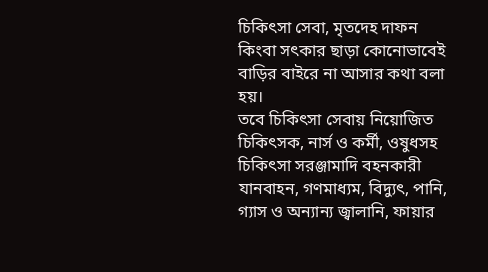চিকিৎসা সেবা, মৃতদেহ দাফন কিংবা সৎকার ছাড়া কোনোভাবেই বাড়ির বাইরে না আসার কথা বলা হয়।
তবে চিকিৎসা সেবায় নিয়োজিত চিকিৎসক, নার্স ও কর্মী, ওষুধসহ চিকিৎসা সরঞ্জামাদি বহনকারী যানবাহন, গণমাধ্যম, বিদ্যুৎ, পানি, গ্যাস ও অন্যান্য জ্বালানি, ফায়ার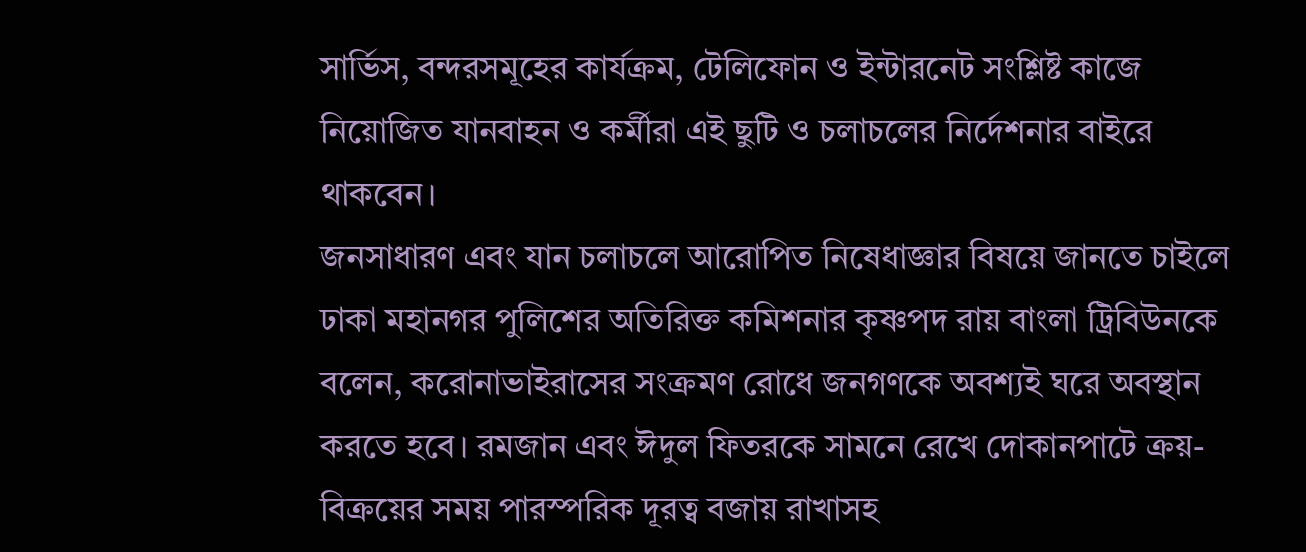সার্ভিস, বন্দরসমূহের কার্যক্রম, টেলিফোন ও ইন্টারনেট সংশ্লিষ্ট কাজে নিয়োজিত যানবাহন ও কর্মীরা এই ছুটি ও চলাচলের নির্দেশনার বাইরে থাকবেন।
জনসাধারণ এবং যান চলাচলে আরোপিত নিষেধাজ্ঞার বিষয়ে জানতে চাইলে ঢাকা মহানগর পুলিশের অতিরিক্ত কমিশনার কৃষ্ণপদ রায় বাংলা ট্রিবিউনকে বলেন, করোনাভাইরাসের সংক্রমণ রোধে জনগণকে অবশ্যই ঘরে অবস্থান করতে হবে। রমজান এবং ঈদুল ফিতরকে সামনে রেখে দোকানপাটে ক্রয়-বিক্রয়ের সময় পারস্পরিক দূরত্ব বজায় রাখাসহ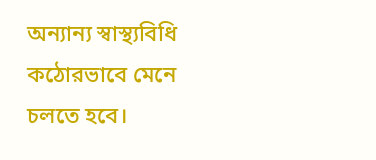অন্যান্য স্বাস্থ্যবিধি কঠোরভাবে মেনে চলতে হবে।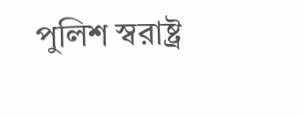পুলিশ স্বরাষ্ট্র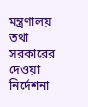মন্ত্রণালয় তথা সরকারের দেওয়া নির্দেশনা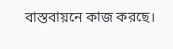বাস্তবায়নে কাজ করছে।